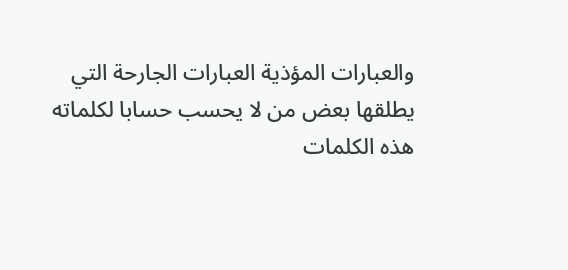والعبارات المؤذية العبارات الجارحة التي يطلقها بعض من لا يحسب حسابا لكلماته هذه الكلمات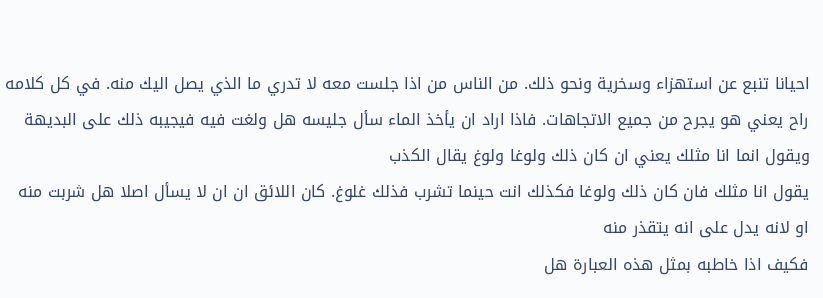احيانا تنبع عن استهزاء وسخرية ونحو ذلك. من الناس من اذا جلست معه لا تدري ما الذي يصل اليك منه. في كل كلامه
راح يعني هو يجرح من جميع الاتجاهات. فاذا اراد ان يأخذ الماء سأل جليسه هل ولغت فيه فيجيبه ذلك على البديهة ويقول انما انا مثلك يعني ان كان ذلك ولوغا ولوغ يقال الكذب
يقول انا مثلك فان كان ذلك ولوغا فكذلك انت حينما تشرب فذلك غلوغ. كان اللائق ان ان لا يسأل اصلا هل شربت منه او لانه يدل على انه يتقذر منه
فكيف اذا خاطبه بمثل هذه العبارة هل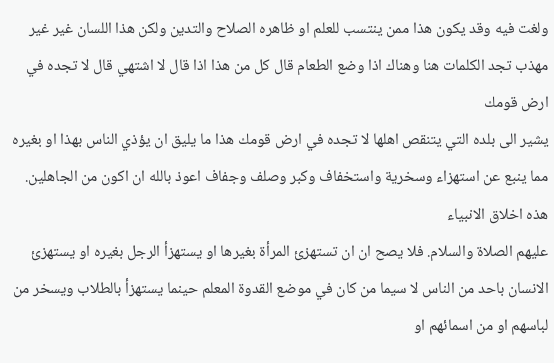ولغت فيه وقد يكون هذا ممن ينتسب للعلم او ظاهره الصلاح والتدين ولكن هذا اللسان غير غير مهذب تجد الكلمات هنا وهناك اذا وضع الطعام قال كل من هذا اذا قال لا اشتهي قال لا تجده في ارض قومك
يشير الى بلده التي يتنقص اهلها لا تجده في ارض قومك هذا ما يليق ان يؤذي الناس بهذا او بغيره مما ينبع عن استهزاء وسخرية واستخفاف وكبر وصلف وجفاف اعوذ بالله ان اكون من الجاهلين. هذه اخلاق الانبياء
عليهم الصلاة والسلام. فلا يصح ان ان تستهزئ المرأة بغيرها او يستهزأ الرجل بغيره او يستهزئ الانسان باحد من الناس لا سيما من كان في موضع القدوة المعلم حينما يستهزأ بالطلاب ويسخر من لباسهم او من اسمائهم او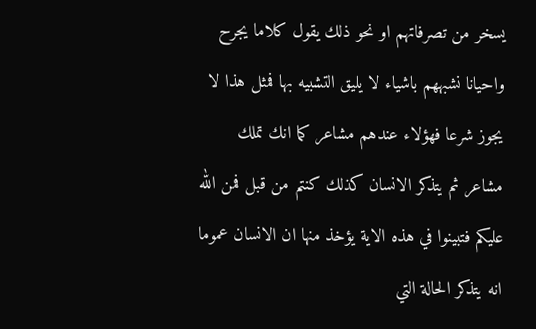يسخر من تصرفاتهم او نحو ذلك يقول كلاما يجرح
واحيانا نشبههم باشياء لا يليق التشبيه بها فمثل هذا لا يجوز شرعا فهؤلاء عندهم مشاعر كما انك تملك مشاعر ثم يتذكر الانسان كذلك كنتم من قبل فمن الله عليكم فتبينوا في هذه الاية يؤخذ منها ان الانسان عموما انه يتذكر الحالة التي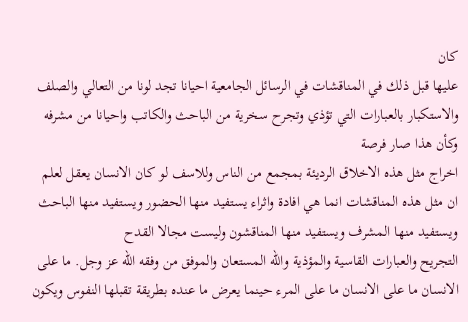كان
عليها قبل ذلك في المناقشات في الرسائل الجامعية احيانا تجد لونا من التعالي والصلف والاستكبار بالعبارات التي تؤذي وتجرح سخرية من الباحث والكاتب واحيانا من مشرفه وكأن هذا صار فرصة
اخراج مثل هذه الاخلاق الرديئة بمجمع من الناس وللاسف لو كان الانسان يعقل لعلم ان مثل هذه المناقشات انما هي افادة واثراء يستفيد منها الحضور ويستفيد منها الباحث ويستفيد منها المشرف ويستفيد منها المناقشون وليست مجالا القدح
التجريح والعبارات القاسية والمؤذية والله المستعان والموفق من وفقه الله عز وجل. ما على الانسان ما على الانسان ما على المرء حينما يعرض ما عنده بطريقة تقبلها النفوس ويكون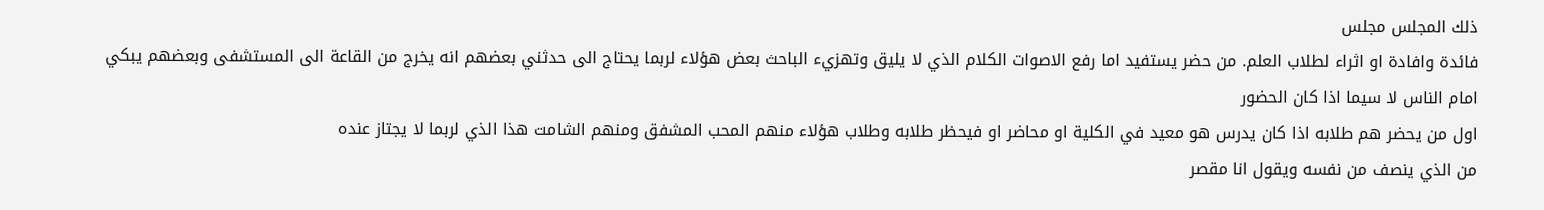ذلك المجلس مجلس
فائدة وافادة او اثراء لطلاب العلم. من حضر يستفيد اما رفع الاصوات الكلام الذي لا يليق وتهزيء الباحث بعض هؤلاء لربما يحتاج الى حدثني بعضهم انه يخرج من القاعة الى المستشفى وبعضهم يبكي امام الناس لا سيما اذا كان الحضور
اول من يحضر هم طلابه اذا كان يدرس هو معيد في الكلية او محاضر او فيحظر طلابه وطلاب هؤلاء منهم المحب المشفق ومنهم الشامت هذا الذي لربما لا يجتاز عنده
من الذي ينصف من نفسه ويقول انا مقصر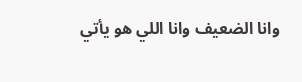وانا الضعيف وانا اللي هو يأتي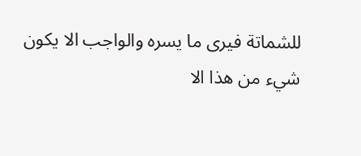للشماتة فيرى ما يسره والواجب الا يكون شيء من هذا الا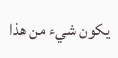يكون شيء من هذا